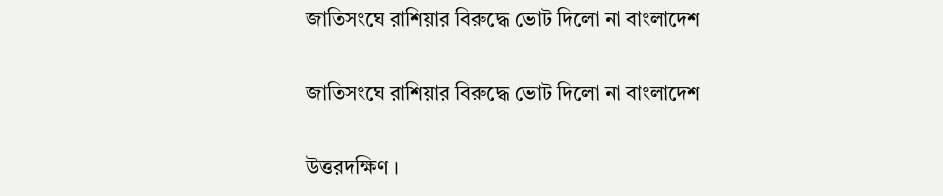জাতিসংঘে রাশিয়ার বিরুদ্ধে ভোট দিলো না বাংলাদেশ

জাতিসংঘে রাশিয়ার বিরুদ্ধে ভোট দিলো না বাংলাদেশ

উত্তরদক্ষিণ ।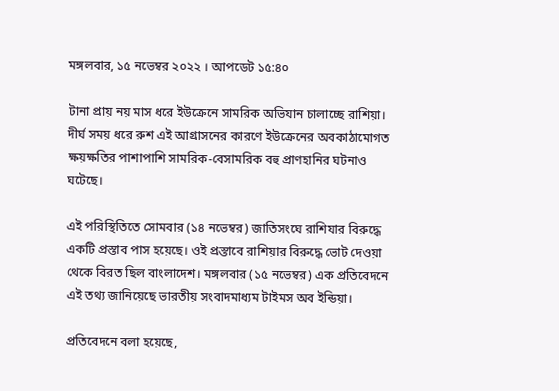মঙ্গলবার, ১৫ নভেম্বর ২০২২ । আপডেট ১৫:৪০

টানা প্রায় নয় মাস ধরে ইউক্রেনে সামরিক অভিযান চালাচ্ছে রাশিয়া। দীর্ঘ সময় ধরে রুশ এই আগ্রাসনের কারণে ইউক্রেনের অবকাঠামোগত ক্ষয়ক্ষতির পাশাপাশি সামরিক-বেসামরিক বহু প্রাণহানির ঘটনাও ঘটেছে।

এই পরিস্থিতিতে সোমবার (১৪ নভেম্বর) জাতিসংঘে রাশিযার বিরুদ্ধে একটি প্রস্তাব পাস হয়েছে। ওই প্রস্তাবে রাশিয়ার বিরুদ্ধে ভোট দেওয়া থেকে বিরত ছিল বাংলাদেশ। মঙ্গলবার (১৫ নভেম্বর) এক প্রতিবেদনে এই তথ্য জানিয়েছে ভারতীয় সংবাদমাধ্যম টাইমস অব ইন্ডিয়া।

প্রতিবেদনে বলা হয়েছে,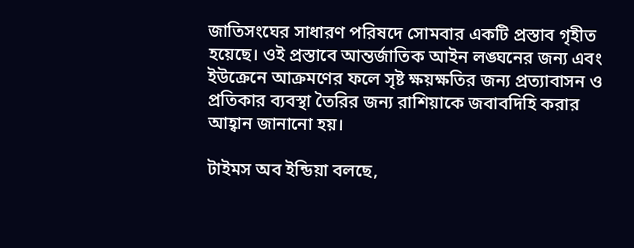জাতিসংঘের সাধারণ পরিষদে সোমবার একটি প্রস্তাব গৃহীত হয়েছে। ওই প্রস্তাবে আন্তর্জাতিক আইন লঙ্ঘনের জন্য এবং ইউক্রেনে আক্রমণের ফলে সৃষ্ট ক্ষয়ক্ষতির জন্য প্রত্যাবাসন ও প্রতিকার ব্যবস্থা তৈরির জন্য রাশিয়াকে জবাবদিহি করার আহ্বান জানানো হয়।

টাইমস অব ইন্ডিয়া বলছে,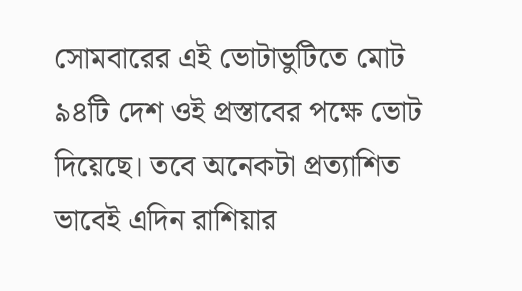সোমবারের এই ভোটাভুটিতে মোট ৯৪টি দেশ ওই প্রস্তাবের পক্ষে ভোট দিয়েছে। তবে অনেকটা প্রত্যাশিত ভাবেই এদিন রাশিয়ার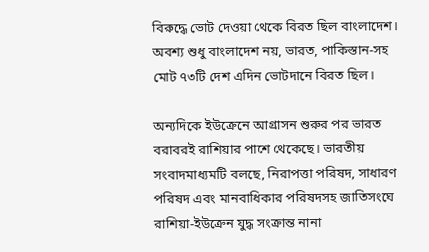বিরুদ্ধে ভোট দেওয়া থেকে বিরত ছিল বাংলাদেশ। অবশ্য শুধু বাংলাদেশ নয়, ভারত, পাকিস্তান-সহ মোট ৭৩টি দেশ এদিন ভোটদানে বিরত ছিল।

অন্যদিকে ইউক্রেনে আগ্রাসন শুরুর পর ভারত বরাবরই রাশিয়ার পাশে থেকেছে। ভারতীয় সংবাদমাধ্যমটি বলছে, নিরাপত্তা পরিষদ, সাধারণ পরিষদ এবং মানবাধিকার পরিষদসহ জাতিসংঘে রাশিয়া-ইউক্রেন যুদ্ধ সংক্রান্ত নানা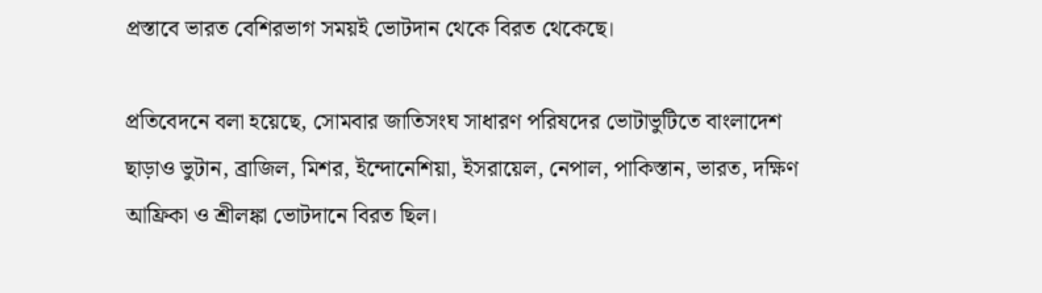প্রস্তাবে ভারত বেশিরভাগ সময়ই ভোটদান থেকে বিরত থেকেছে।

প্রতিবেদনে বলা হয়েছে, সোমবার জাতিসংঘ সাধারণ পরিষদের ভোটাভুটিতে বাংলাদেশ ছাড়াও ভুটান, ব্রাজিল, মিশর, ইন্দোনেশিয়া, ইসরায়েল, নেপাল, পাকিস্তান, ভারত, দক্ষিণ আফ্রিকা ও শ্রীলঙ্কা ভোটদানে বিরত ছিল।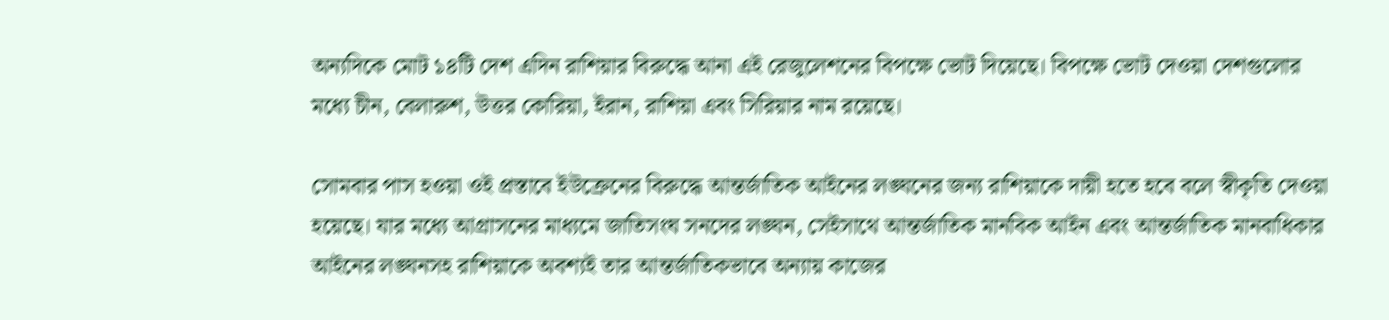অন্যদিকে মোট ১৪টি দেশ এদিন রাশিয়ার বিরুদ্ধে আনা এই রেজুলেশনের বিপক্ষে ভোট দিয়েছে। বিপক্ষে ভোট দেওয়া দেশগুলোর মধ্যে চীন, বেলারুশ, উত্তর কোরিয়া, ইরান, রাশিয়া এবং সিরিয়ার নাম রয়েছে।

সোমবার পাস হওয়া ওই প্রস্তাবে ইউক্রেনের বিরুদ্ধে আন্তর্জাতিক আইনের লঙ্ঘনের জন্য রাশিয়াকে দায়ী হতে হবে বলে স্বীকৃতি দেওয়া হয়েছে। যার মধ্যে আগ্রাসনের মাধ্যমে জাতিসংঘ সনদের লঙ্ঘন, সেইসাথে আন্তর্জাতিক মানবিক আইন এবং আন্তর্জাতিক মানবাধিকার আইনের লঙ্ঘনসহ রাশিয়াকে অবশ্যই তার আন্তর্জাতিকভাবে অন্যায় কাজের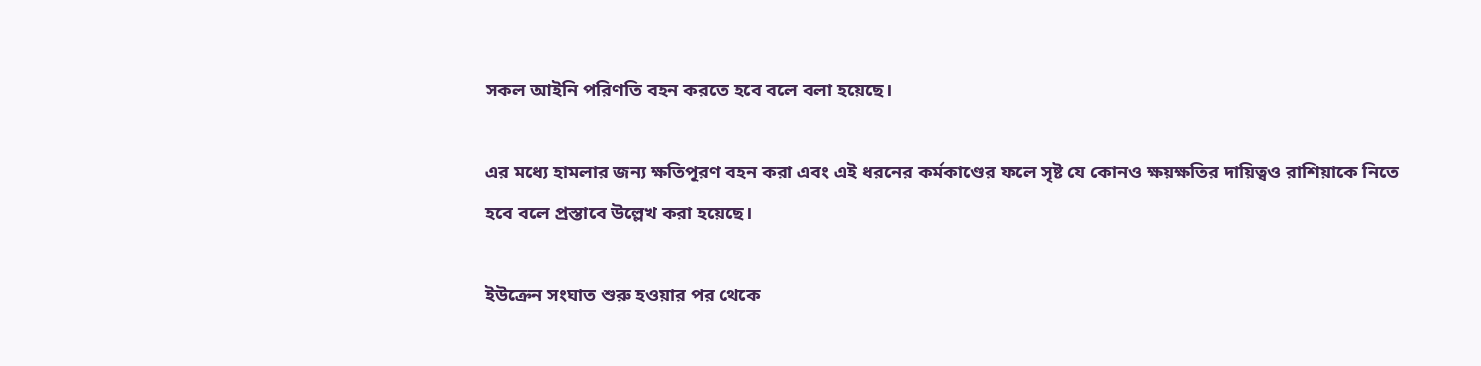সকল আইনি পরিণতি বহন করতে হবে বলে বলা হয়েছে।

এর মধ্যে হামলার জন্য ক্ষতিপূরণ বহন করা এবং এই ধরনের কর্মকাণ্ডের ফলে সৃষ্ট যে কোনও ক্ষয়ক্ষতির দায়িত্বও রাশিয়াকে নিতে হবে বলে প্রস্তাবে উল্লেখ করা হয়েছে।

ইউক্রেন সংঘাত শুরু হওয়ার পর থেকে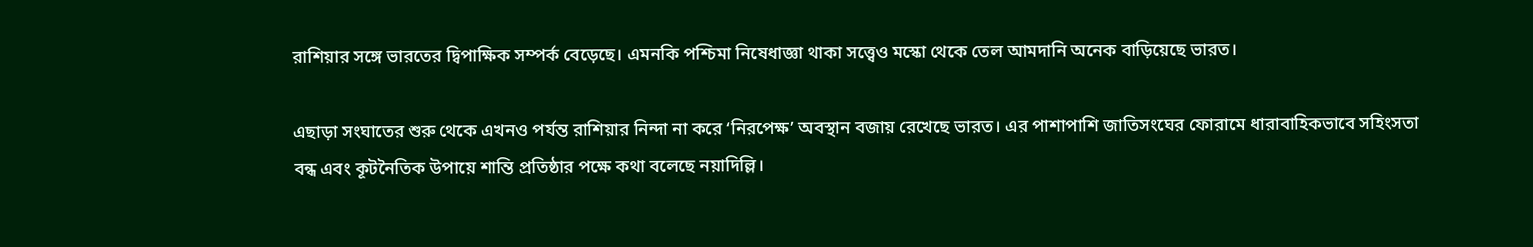রাশিয়ার সঙ্গে ভারতের দ্বিপাক্ষিক সম্পর্ক বেড়েছে। এমনকি পশ্চিমা নিষেধাজ্ঞা থাকা সত্ত্বেও মস্কো থেকে তেল আমদানি অনেক বাড়িয়েছে ভারত।

এছাড়া সংঘাতের শুরু থেকে এখনও পর্যন্ত রাশিয়ার নিন্দা না করে ‘নিরপেক্ষ’ অবস্থান বজায় রেখেছে ভারত। এর পাশাপাশি জাতিসংঘের ফোরামে ধারাবাহিকভাবে সহিংসতা বন্ধ এবং কূটনৈতিক উপায়ে শান্তি প্রতিষ্ঠার পক্ষে কথা বলেছে নয়াদিল্লি।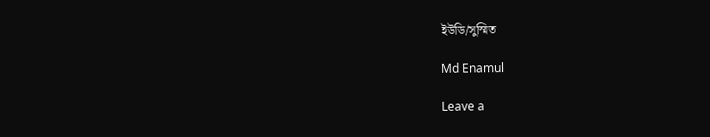ইউডি/সুস্মিত

Md Enamul

Leave a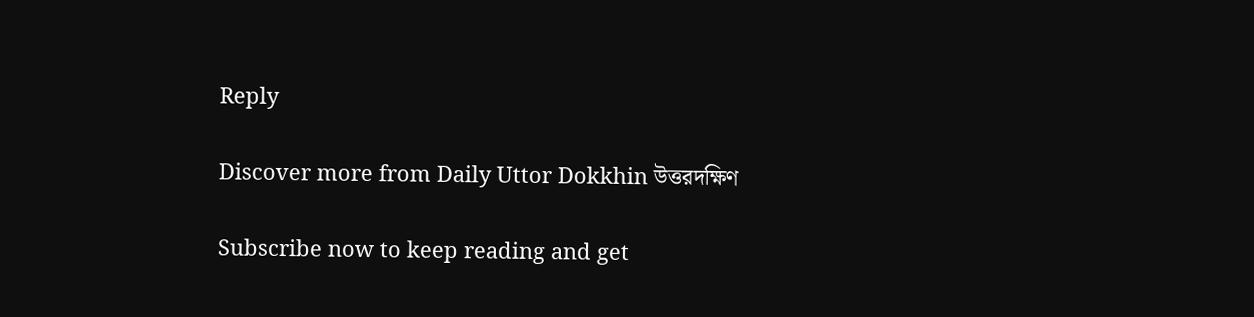Reply

Discover more from Daily Uttor Dokkhin উত্তরদক্ষিণ

Subscribe now to keep reading and get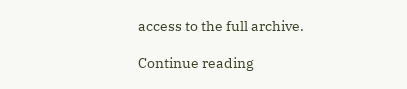access to the full archive.

Continue reading